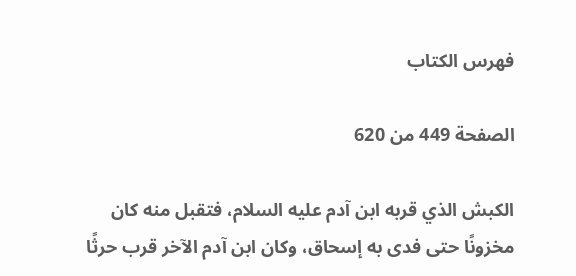فهرس الكتاب

الصفحة 449 من 620

الكبش الذي قربه ابن آدم عليه السلام، فتقبل منه كان مخزونًا حتى فدى به إسحاق، وكان ابن آدم الآخر قرب حرثًا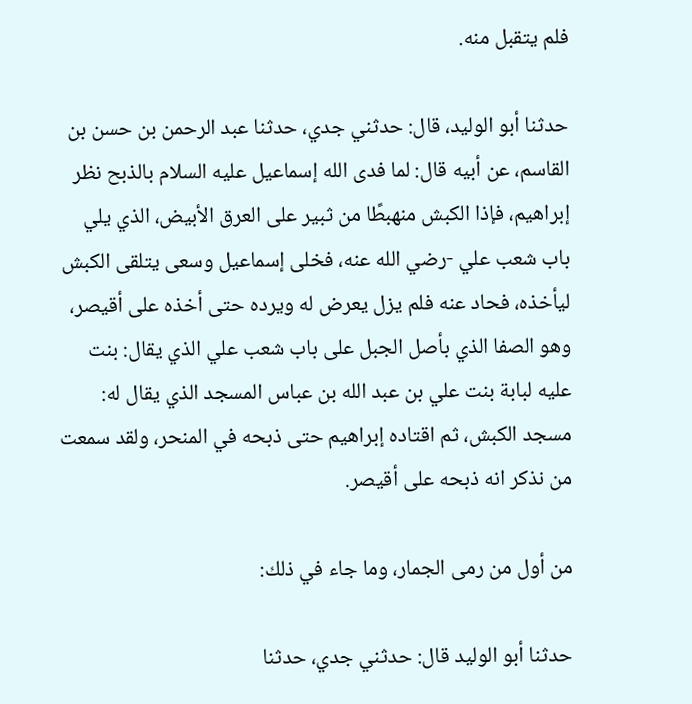فلم يتقبل منه.

حدثنا أبو الوليد، قال: حدثني جدي، حدثنا عبد الرحمن بن حسن بن القاسم، عن أبيه قال: لما فدى الله إسماعيل عليه السلام بالذبح نظر إبراهيم، فإذا الكبش منهبطًا من ثبير على العرق الأبيض، الذي يلي باب شعب علي -رضي الله عنه، فخلى إسماعيل وسعى يتلقى الكبش ليأخذه، فحاد عنه فلم يزل يعرض له ويرده حتى أخذه على أقيصر، وهو الصفا الذي بأصل الجبل على باب شعب علي الذي يقال: بنت عليه لبابة بنت علي بن عبد الله بن عباس المسجد الذي يقال له: مسجد الكبش، ثم اقتاده إبراهيم حتى ذبحه في المنحر، ولقد سمعت من نذكر انه ذبحه على أقيصر.

من أول من رمى الجمار، وما جاء في ذلك:

حدثنا أبو الوليد قال: حدثني جدي، حدثنا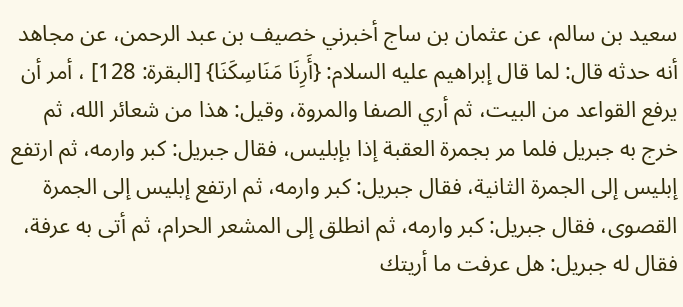سعيد بن سالم، عن عثمان بن ساج أخبرني خصيف بن عبد الرحمن، عن مجاهد أنه حدثه قال: لما قال إبراهيم عليه السلام: {أَرِنَا مَنَاسِكَنَا} [البقرة: 128] ، أمر أن يرفع القواعد من البيت، ثم أري الصفا والمروة، وقيل: هذا من شعائر الله، ثم خرج به جبريل فلما مر بجمرة العقبة إذا بإبليس، فقال جبريل: كبر وارمه، ثم ارتفع إبليس إلى الجمرة الثانية، فقال جبريل: كبر وارمه، ثم ارتفع إبليس إلى الجمرة القصوى، فقال جبريل: كبر وارمه، ثم انطلق إلى المشعر الحرام، ثم أتى به عرفة، فقال له جبريل: هل عرفت ما أريتك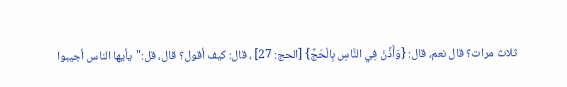ثلاث مرات؟ قال نعم، قال: {وَأَذِّنْ فِي النَّاسِ بِالْحَجِّ} [الحج: 27] ، قال: كيف أقول؟ قال، قل:"يأيها الناس أجيبوا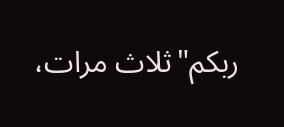ربكم"ثلاث مرات،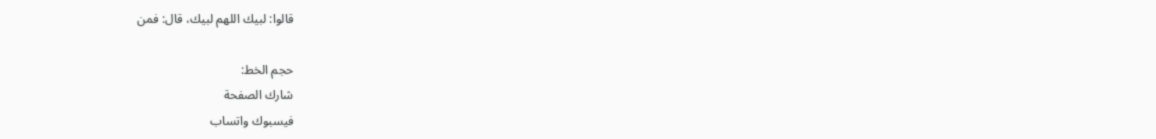قالوا: لبيك اللهم لبيك، قال: فمن

حجم الخط:
شارك الصفحة
فيسبوك واتساب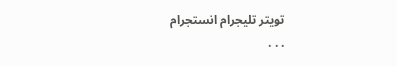تويتر تليجرام انستجرام
. . .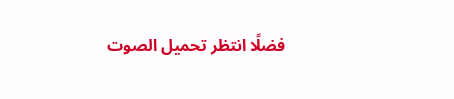فضلًا انتظر تحميل الصوت